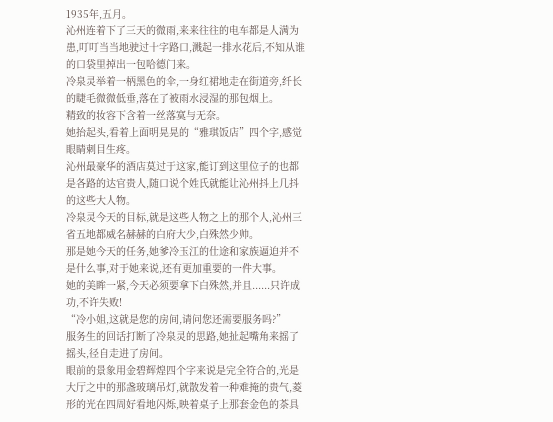1935年,五月。
沁州连着下了三天的微雨,来来往往的电车都是人满为患,叮叮当当地驶过十字路口,溅起一排水花后,不知从谁的口袋里掉出一包哈德门来。
冷泉灵举着一柄黑色的伞,一身红裙地走在街道旁,纤长的睫毛微微低垂,落在了被雨水浸湿的那包烟上。
精致的妆容下含着一丝落寞与无奈。
她抬起头,看着上面明晃晃的“雅琪饭店”四个字,感觉眼睛刺目生疼。
沁州最豪华的酒店莫过于这家,能订到这里位子的也都是各路的达官贵人,随口说个姓氏就能让沁州抖上几抖的这些大人物。
冷泉灵今天的目标,就是这些人物之上的那个人,沁州三省五地都威名赫赫的白府大少,白殊然少帅。
那是她今天的任务,她爹冷玉江的仕途和家族逼迫并不是什么事,对于她来说,还有更加重要的一件大事。
她的美眸一紧,今天必须要拿下白殊然,并且......只许成功,不许失败!
“冷小姐,这就是您的房间,请问您还需要服务吗?”
服务生的回话打断了冷泉灵的思路,她扯起嘴角来摇了摇头,径自走进了房间。
眼前的景象用金碧辉煌四个字来说是完全符合的,光是大厅之中的那盏玻璃吊灯,就散发着一种难掩的贵气,菱形的光在四周好看地闪烁,映着桌子上那套金色的茶具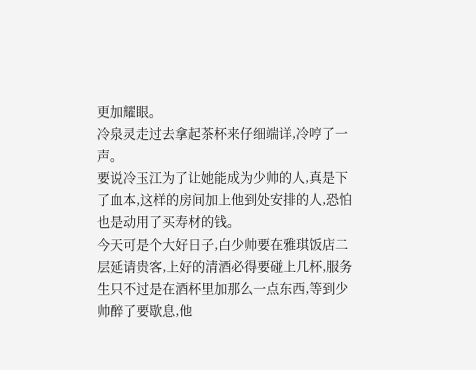更加耀眼。
冷泉灵走过去拿起茶杯来仔细端详,冷哼了一声。
要说冷玉江为了让她能成为少帅的人,真是下了血本,这样的房间加上他到处安排的人,恐怕也是动用了买寿材的钱。
今天可是个大好日子,白少帅要在雅琪饭店二层延请贵客,上好的清酒必得要碰上几杯,服务生只不过是在酒杯里加那么一点东西,等到少帅醉了要歇息,他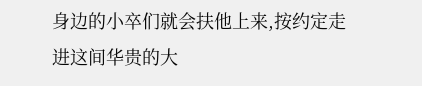身边的小卒们就会扶他上来,按约定走进这间华贵的大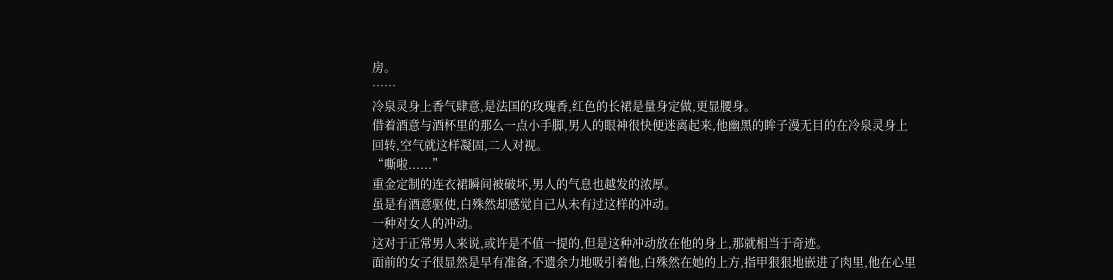房。
……
冷泉灵身上香气肆意,是法国的玫瑰香,红色的长裙是量身定做,更显腰身。
借着酒意与酒杯里的那么一点小手脚,男人的眼神很快便迷离起来,他幽黑的眸子漫无目的在冷泉灵身上回转,空气就这样凝固,二人对视。
“嘶啦......”
重金定制的连衣裙瞬间被破坏,男人的气息也越发的浓厚。
虽是有酒意驱使,白殊然却感觉自己从未有过这样的冲动。
一种对女人的冲动。
这对于正常男人来说,或许是不值一提的,但是这种冲动放在他的身上,那就相当于奇迹。
面前的女子很显然是早有准备,不遗余力地吸引着他,白殊然在她的上方,指甲狠狠地嵌进了肉里,他在心里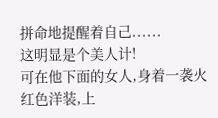拼命地提醒着自己......
这明显是个美人计!
可在他下面的女人,身着一袭火红色洋装,上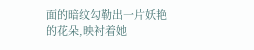面的暗纹勾勒出一片妖艳的花朵,映衬着她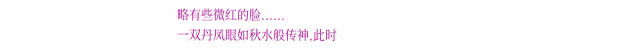略有些微红的脸......
一双丹凤眼如秋水般传神,此时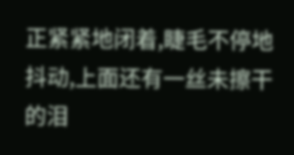正紧紧地闭着,睫毛不停地抖动,上面还有一丝未擦干的泪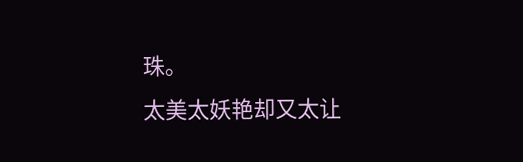珠。
太美太妖艳却又太让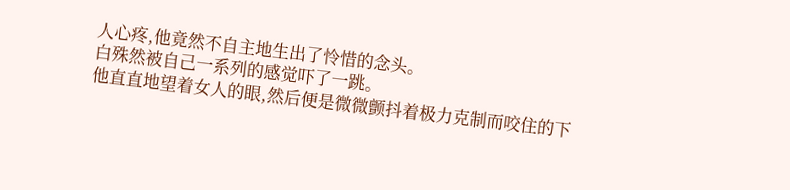人心疼,他竟然不自主地生出了怜惜的念头。
白殊然被自己一系列的感觉吓了一跳。
他直直地望着女人的眼,然后便是微微颤抖着极力克制而咬住的下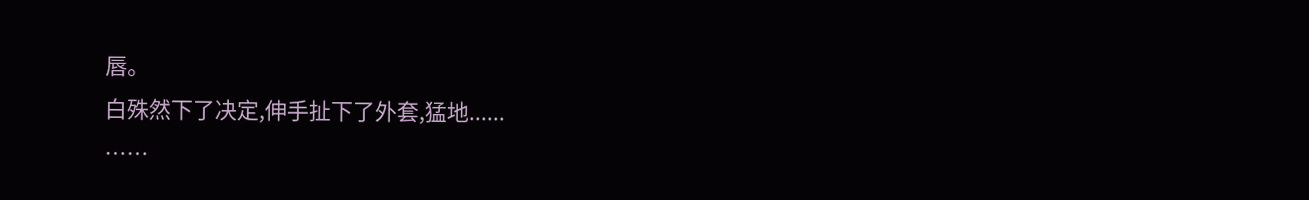唇。
白殊然下了决定,伸手扯下了外套,猛地......
……